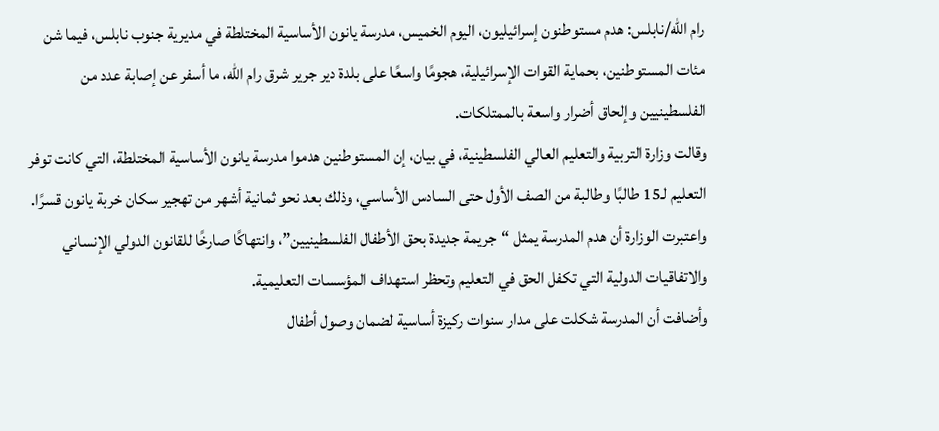رام الله/نابلس: هدم مستوطنون إسرائيليون، اليوم الخميس، مدرسة يانون الأساسية المختلطة في مديرية جنوب نابلس، فيما شن مئات المستوطنين، بحماية القوات الإسرائيلية، هجومًا واسعًا على بلدة دير جرير شرق رام الله، ما أسفر عن إصابة عدد من الفلسطينيين وإلحاق أضرار واسعة بالممتلكات.
وقالت وزارة التربية والتعليم العالي الفلسطينية، في بيان، إن المستوطنين هدموا مدرسة يانون الأساسية المختلطة، التي كانت توفر التعليم لـ15 طالبًا وطالبة من الصف الأول حتى السادس الأساسي، وذلك بعد نحو ثمانية أشهر من تهجير سكان خربة يانون قسرًا.
واعتبرت الوزارة أن هدم المدرسة يمثل “جريمة جديدة بحق الأطفال الفلسطينيين”، وانتهاكًا صارخًا للقانون الدولي الإنساني والاتفاقيات الدولية التي تكفل الحق في التعليم وتحظر استهداف المؤسسات التعليمية.
وأضافت أن المدرسة شكلت على مدار سنوات ركيزة أساسية لضمان وصول أطفال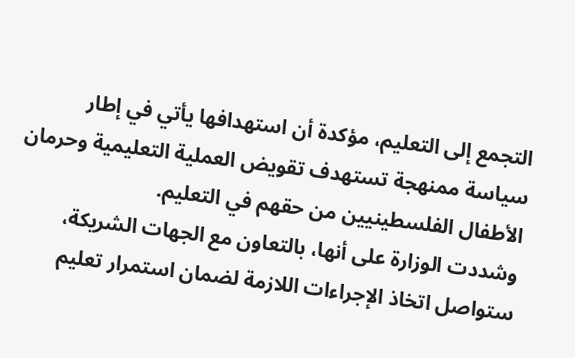التجمع إلى التعليم، مؤكدة أن استهدافها يأتي في إطار سياسة ممنهجة تستهدف تقويض العملية التعليمية وحرمان الأطفال الفلسطينيين من حقهم في التعليم.
وشددت الوزارة على أنها، بالتعاون مع الجهات الشريكة، ستواصل اتخاذ الإجراءات اللازمة لضمان استمرار تعليم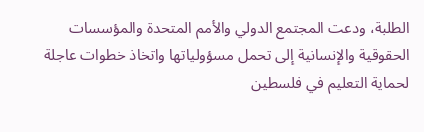الطلبة، ودعت المجتمع الدولي والأمم المتحدة والمؤسسات الحقوقية والإنسانية إلى تحمل مسؤولياتها واتخاذ خطوات عاجلة لحماية التعليم في فلسطين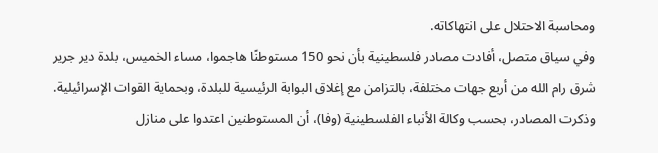ومحاسبة الاحتلال على انتهاكاته.
وفي سياق متصل، أفادت مصادر فلسطينية بأن نحو 150 مستوطنًا هاجموا، مساء الخميس، بلدة دير جرير شرق رام الله من أربع جهات مختلفة، بالتزامن مع إغلاق البوابة الرئيسية للبلدة، وبحماية القوات الإسرائيلية.
وذكرت المصادر، بحسب وكالة الأنباء الفلسطينية (وفا)، أن المستوطنين اعتدوا على منازل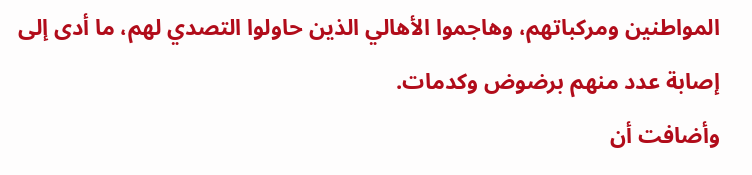المواطنين ومركباتهم، وهاجموا الأهالي الذين حاولوا التصدي لهم، ما أدى إلى إصابة عدد منهم برضوض وكدمات.
وأضافت أن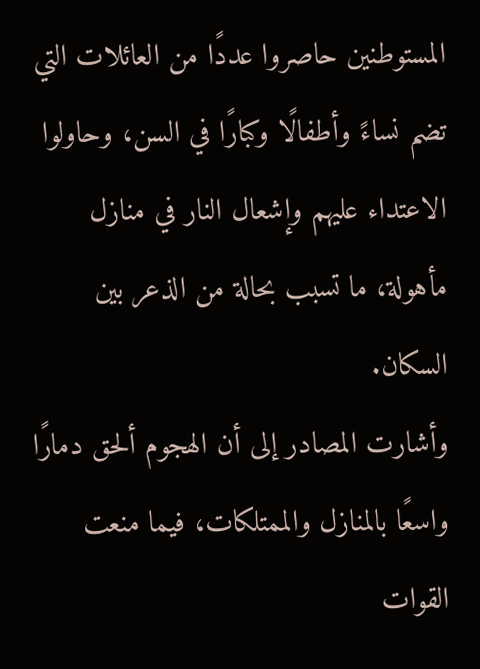المستوطنين حاصروا عددًا من العائلات التي تضم نساءً وأطفالًا وكبارًا في السن، وحاولوا الاعتداء عليهم وإشعال النار في منازل مأهولة، ما تسبب بحالة من الذعر بين السكان.
وأشارت المصادر إلى أن الهجوم ألحق دمارًا واسعًا بالمنازل والممتلكات، فيما منعت القوات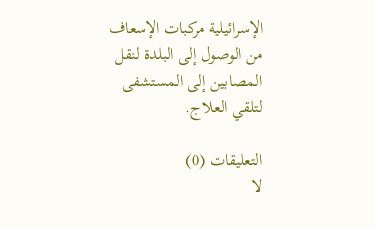الإسرائيلية مركبات الإسعاف من الوصول إلى البلدة لنقل المصابين إلى المستشفى لتلقي العلاج.

التعليقات (0)
لا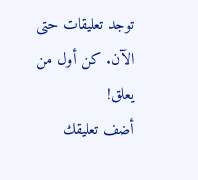توجد تعليقات حتى الآن. كن أول من يعلق!
أضف تعليقك